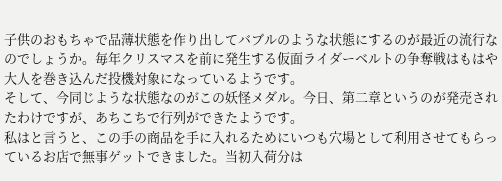子供のおもちゃで品薄状態を作り出してバブルのような状態にするのが最近の流行なのでしょうか。毎年クリスマスを前に発生する仮面ライダーベルトの争奪戦はもはや大人を巻き込んだ投機対象になっているようです。
そして、今同じような状態なのがこの妖怪メダル。今日、第二章というのが発売されたわけですが、あちこちで行列ができたようです。
私はと言うと、この手の商品を手に入れるためにいつも穴場として利用させてもらっているお店で無事ゲットできました。当初入荷分は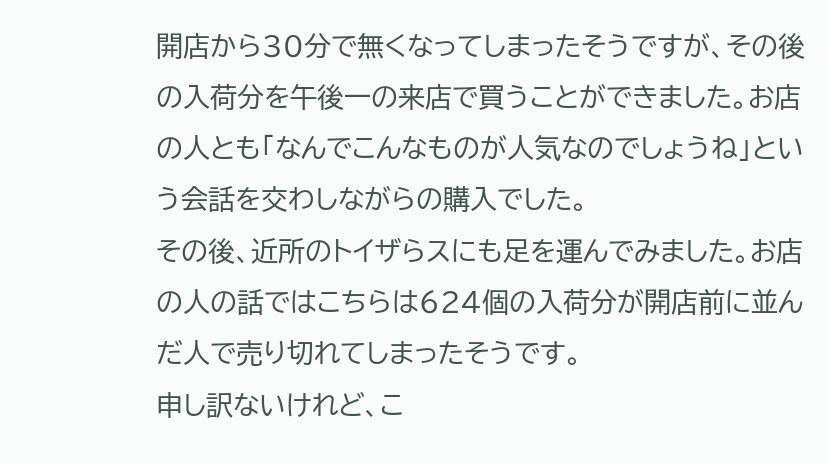開店から30分で無くなってしまったそうですが、その後の入荷分を午後一の来店で買うことができました。お店の人とも「なんでこんなものが人気なのでしょうね」という会話を交わしながらの購入でした。
その後、近所のトイザらスにも足を運んでみました。お店の人の話ではこちらは624個の入荷分が開店前に並んだ人で売り切れてしまったそうです。
申し訳ないけれど、こ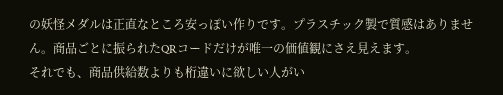の妖怪メダルは正直なところ安っぽい作りです。プラスチック製で質感はありません。商品ごとに振られたQRコードだけが唯一の価値観にさえ見えます。
それでも、商品供給数よりも桁違いに欲しい人がい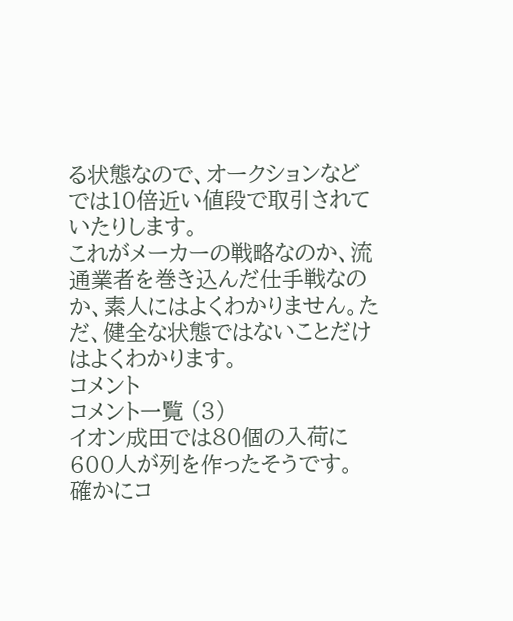る状態なので、オークションなどでは10倍近い値段で取引されていたりします。
これがメーカーの戦略なのか、流通業者を巻き込んだ仕手戦なのか、素人にはよくわかりません。ただ、健全な状態ではないことだけはよくわかります。
コメント
コメント一覧 (3)
イオン成田では80個の入荷に600人が列を作ったそうです。
確かにコ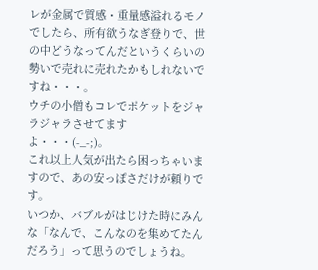レが金属で質感・重量感溢れるモノでしたら、所有欲うなぎ登りで、世の中どうなってんだというくらいの勢いで売れに売れたかもしれないですね・・・。
ウチの小僧もコレでポケットをジャラジャラさせてますよ・・・(-_-;)。
これ以上人気が出たら困っちゃいますので、あの安っぽさだけが頼りです。
いつか、バブルがはじけた時にみんな「なんで、こんなのを集めてたんだろう」って思うのでしょうね。